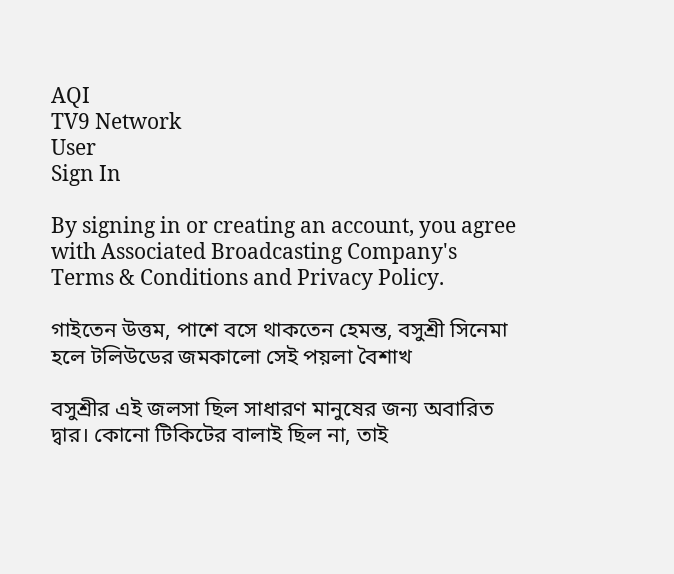AQI
TV9 Network
User
Sign In

By signing in or creating an account, you agree with Associated Broadcasting Company's Terms & Conditions and Privacy Policy.

গাইতেন উত্তম, পাশে বসে থাকতেন হেমন্ত, বসুশ্রী সিনেমা হলে টলিউডের জমকালো সেই পয়লা বৈশাখ

বসুশ্রীর এই জলসা ছিল সাধারণ মানুষের জন্য অবারিত দ্বার। কোনো টিকিটের বালাই ছিল না, তাই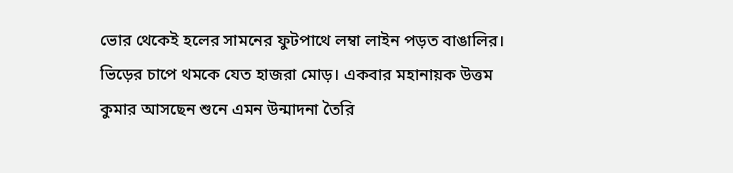ভোর থেকেই হলের সামনের ফুটপাথে লম্বা লাইন পড়ত বাঙালির। ভিড়ের চাপে থমকে যেত হাজরা মোড়। একবার মহানায়ক উত্তম কুমার আসছেন শুনে এমন উন্মাদনা তৈরি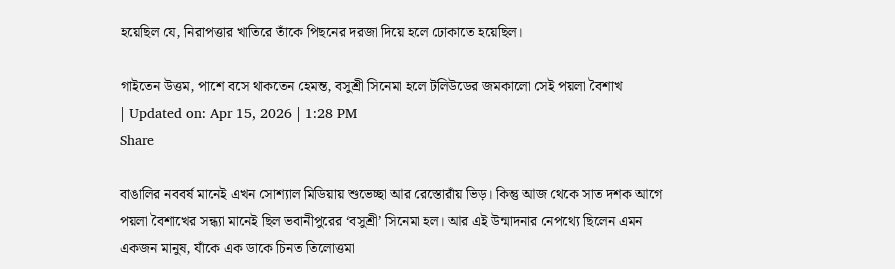হয়েছিল যে, নিরাপত্তার খাতিরে তাঁকে পিছনের দরজা দিয়ে হলে ঢোকাতে হয়েছিল।

গাইতেন উত্তম, পাশে বসে থাকতেন হেমন্ত, বসুশ্রী সিনেমা হলে টলিউডের জমকালো সেই পয়লা বৈশাখ
| Updated on: Apr 15, 2026 | 1:28 PM
Share

বাঙালির নববর্ষ মানেই এখন সোশ্যাল মিডিয়ায় শুভেচ্ছা আর রেস্তোরাঁয় ভিড়। কিন্তু আজ থেকে সাত দশক আগে পয়লা বৈশাখের সন্ধ্যা মানেই ছিল ভবানীপুরের ‘বসুশ্রী’ সিনেমা হল। আর এই উন্মাদনার নেপথ্যে ছিলেন এমন একজন মানুষ, যাঁকে এক ডাকে চিনত তিলোত্তমা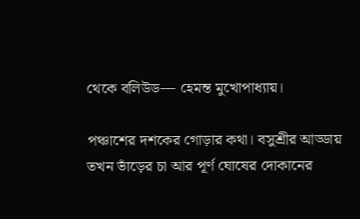থেকে বলিউড— হেমন্ত মুখোপাধ্যায়।

পঞ্চাশের দশকের গোড়ার কথা। বসুশ্রীর আড্ডায় তখন ভাঁড়ের চা আর পূর্ণ ঘোষের দোকানের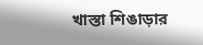খাস্তা শিঙাড়ার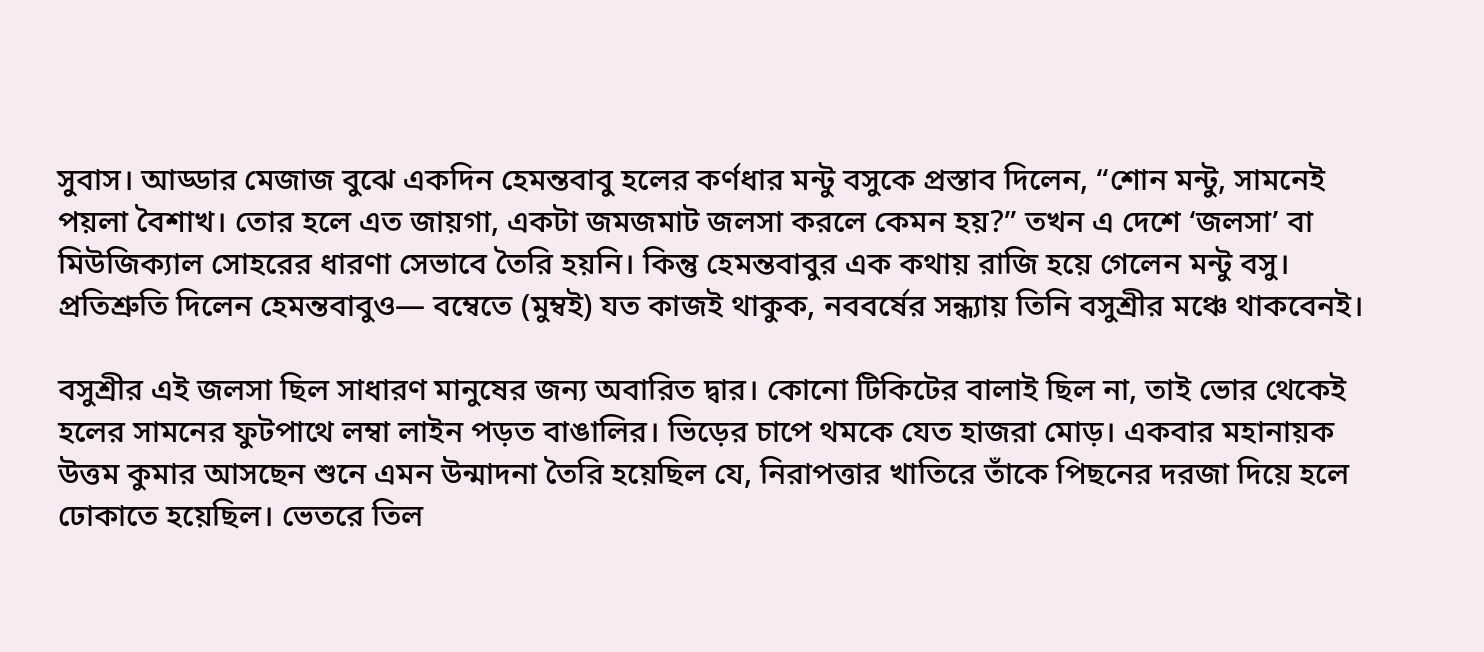সুবাস। আড্ডার মেজাজ বুঝে একদিন হেমন্তবাবু হলের কর্ণধার মন্টু বসুকে প্রস্তাব দিলেন, “শোন মন্টু, সামনেই পয়লা বৈশাখ। তোর হলে এত জায়গা, একটা জমজমাট জলসা করলে কেমন হয়?” তখন এ দেশে ‘জলসা’ বা মিউজিক্যাল সোহরের ধারণা সেভাবে তৈরি হয়নি। কিন্তু হেমন্তবাবুর এক কথায় রাজি হয়ে গেলেন মন্টু বসু। প্রতিশ্রুতি দিলেন হেমন্তবাবুও— বম্বেতে (মুম্বই) যত কাজই থাকুক, নববর্ষের সন্ধ্যায় তিনি বসুশ্রীর মঞ্চে থাকবেনই।

বসুশ্রীর এই জলসা ছিল সাধারণ মানুষের জন্য অবারিত দ্বার। কোনো টিকিটের বালাই ছিল না, তাই ভোর থেকেই হলের সামনের ফুটপাথে লম্বা লাইন পড়ত বাঙালির। ভিড়ের চাপে থমকে যেত হাজরা মোড়। একবার মহানায়ক উত্তম কুমার আসছেন শুনে এমন উন্মাদনা তৈরি হয়েছিল যে, নিরাপত্তার খাতিরে তাঁকে পিছনের দরজা দিয়ে হলে ঢোকাতে হয়েছিল। ভেতরে তিল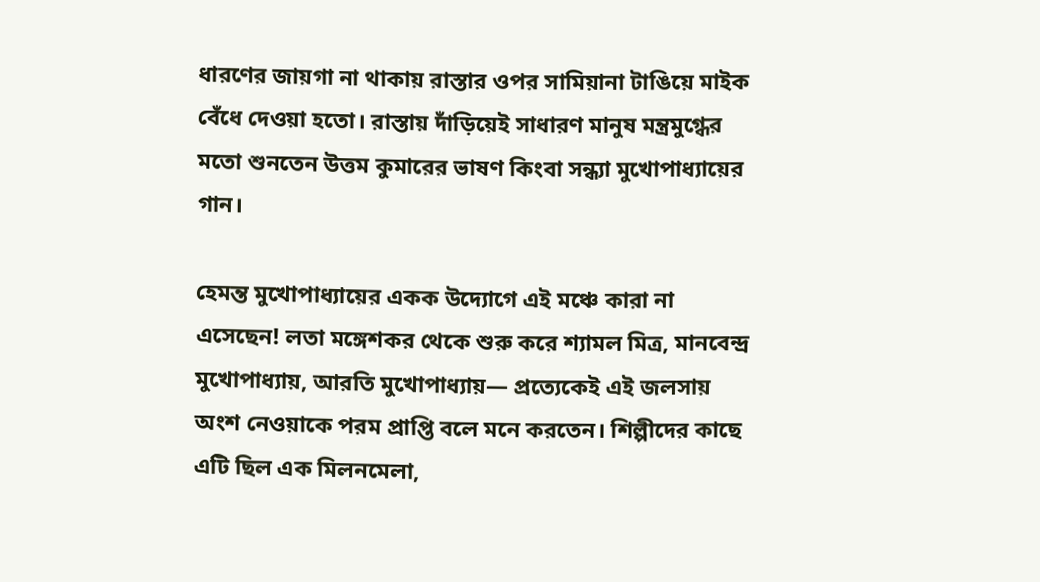ধারণের জায়গা না থাকায় রাস্তার ওপর সামিয়ানা টাঙিয়ে মাইক বেঁধে দেওয়া হতো। রাস্তায় দাঁড়িয়েই সাধারণ মানুষ মন্ত্রমুগ্ধের মতো শুনতেন উত্তম কুমারের ভাষণ কিংবা সন্ধ্যা মুখোপাধ্যায়ের গান।

হেমন্ত মুখোপাধ্যায়ের একক উদ্যোগে এই মঞ্চে কারা না এসেছেন! লতা মঙ্গেশকর থেকে শুরু করে শ্যামল মিত্র, মানবেন্দ্র মুখোপাধ্যায়, আরতি মুখোপাধ্যায়— প্রত্যেকেই এই জলসায় অংশ নেওয়াকে পরম প্রাপ্তি বলে মনে করতেন। শিল্পীদের কাছে এটি ছিল এক মিলনমেলা,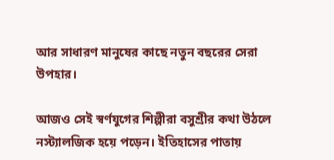আর সাধারণ মানুষের কাছে নতুন বছরের সেরা উপহার।

আজও সেই স্বর্ণযুগের শিল্পীরা বসুশ্রীর কথা উঠলে নস্ট্যালজিক হয়ে পড়েন। ইতিহাসের পাতায়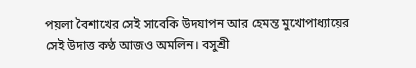পয়লা বৈশাখের সেই সাবেকি উদযাপন আর হেমন্ত মুখোপাধ্যায়ের সেই উদাত্ত কণ্ঠ আজও অমলিন। বসুশ্রী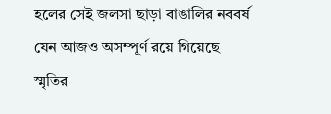হলের সেই জলসা ছাড়া বাঙালির নববর্ষ যেন আজও অসম্পূর্ণ রয়ে গিয়েছে স্মৃতির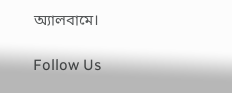অ্যালবামে।

Follow Us